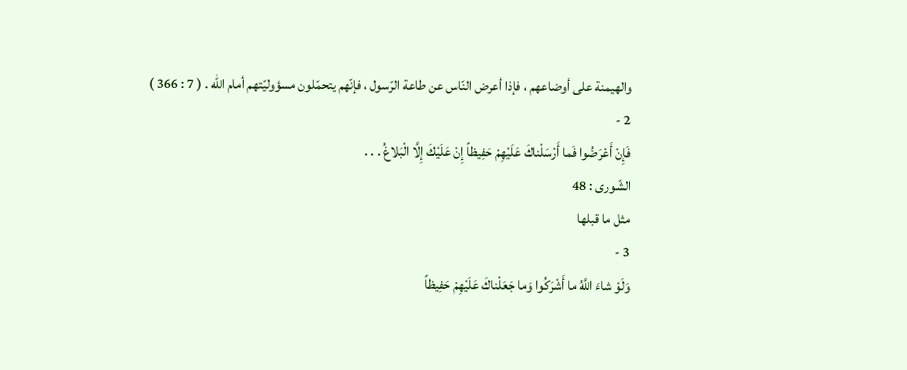والهيمنة على أوضاعهم ، فإذا أعرض النّاس عن طاعة الرّسول ، فإنّهم يتحمّلون مسؤوليّتهم أمام اللّه . ( 7 : 366 )
2 -
فَإِنْ أَعْرَضُوا فَما أَرْسَلْناكَ عَلَيْهِمْ حَفِيظاً إِنْ عَلَيْكَ إِلَّا الْبَلاغُ . . .
الشّورى : 48
مثل ما قبلها
3 -
وَلَوْ شاءَ اللَّهُ ما أَشْرَكُوا وَما جَعَلْناكَ عَلَيْهِمْ حَفِيظاً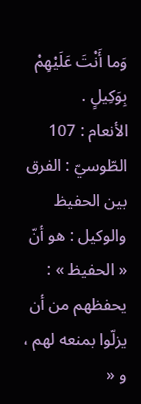وَما أَنْتَ عَلَيْهِمْ بِوَكِيلٍ .
الأنعام : 107
الطّوسيّ : الفرق بين الحفيظ والوكيل : هو أنّ « الحفيظ » : يحفظهم من أن يزلّوا بمنعه لهم ، و «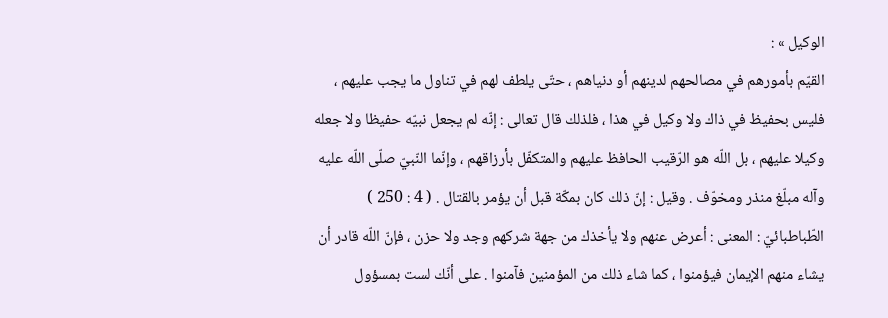الوكيل » :
القيّم بأمورهم في مصالحهم لدينهم أو دنياهم ، حتّى يلطف لهم في تناول ما يجب عليهم ، فليس بحفيظ في ذاك ولا وكيل في هذا ، فلذلك قال تعالى : إنّه لم يجعل نبيّه حفيظا ولا جعله وكيلا عليهم ، بل اللّه هو الرّقيب الحافظ عليهم والمتكفّل بأرزاقهم ، وإنّما النّبيّ صلّى اللّه عليه وآله مبلّغ منذر ومخوّف . وقيل : إنّ ذلك كان بمكّة قبل أن يؤمر بالقتال . ( 4 : 250 )
الطّباطبائيّ : المعنى : أعرض عنهم ولا يأخذك من جهة شركهم وجد ولا حزن ، فإنّ اللّه قادر أن يشاء منهم الإيمان فيؤمنوا ، كما شاء ذلك من المؤمنين فآمنوا . على أنّك لست بمسؤول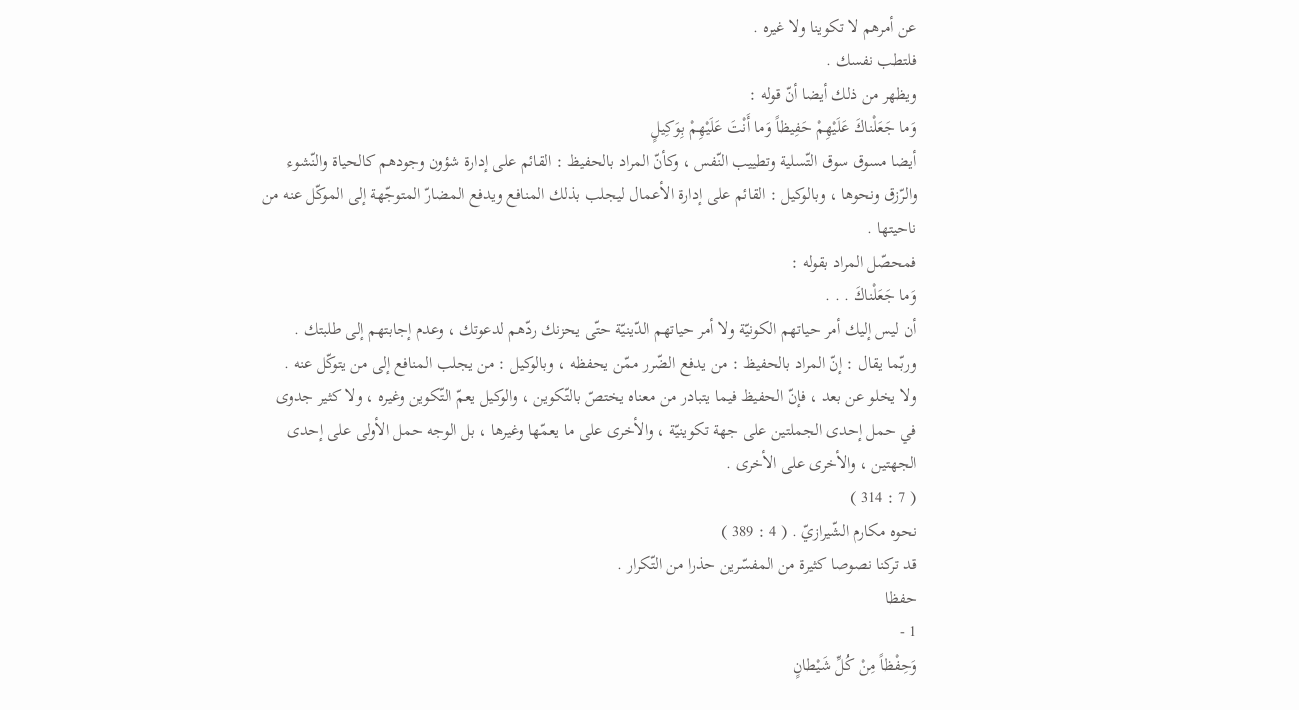عن أمرهم لا تكوينا ولا غيره .
فلتطب نفسك .
ويظهر من ذلك أيضا أنّ قوله :
وَما جَعَلْناكَ عَلَيْهِمْ حَفِيظاً وَما أَنْتَ عَلَيْهِمْ بِوَكِيلٍ
أيضا مسوق سوق التّسلية وتطييب النّفس ، وكأنّ المراد بالحفيظ : القائم على إدارة شؤون وجودهم كالحياة والنّشوء والرّزق ونحوها ، وبالوكيل : القائم على إدارة الأعمال ليجلب بذلك المنافع ويدفع المضارّ المتوجّهة إلى الموكّل عنه من ناحيتها .
فمحصّل المراد بقوله :
وَما جَعَلْناكَ . . .
أن ليس إليك أمر حياتهم الكونيّة ولا أمر حياتهم الدّينيّة حتّى يحزنك ردّهم لدعوتك ، وعدم إجابتهم إلى طلبتك .
وربّما يقال : إنّ المراد بالحفيظ : من يدفع الضّرر ممّن يحفظه ، وبالوكيل : من يجلب المنافع إلى من يتوكّل عنه .
ولا يخلو عن بعد ، فإنّ الحفيظ فيما يتبادر من معناه يختصّ بالتّكوين ، والوكيل يعمّ التّكوين وغيره ، ولا كثير جدوى في حمل إحدى الجملتين على جهة تكوينيّة ، والأخرى على ما يعمّها وغيرها ، بل الوجه حمل الأولى على إحدى الجهتين ، والأخرى على الأخرى .
( 7 : 314 )
نحوه مكارم الشّيرازيّ . ( 4 : 389 )
قد تركنا نصوصا كثيرة من المفسّرين حذرا من التّكرار .
حفظا
1 -
وَحِفْظاً مِنْ كُلِّ شَيْطانٍ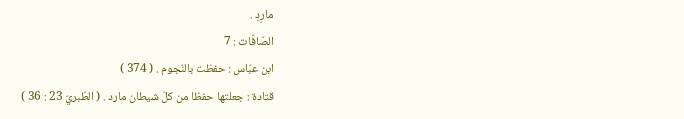مارِدٍ .
الصّافّات : 7
ابن عبّاس : حفظت بالنّجوم . ( 374 )
قتادة : جعلتها حفظا من كلّ شيطان مارد . ( الطّبريّ 23 : 36 )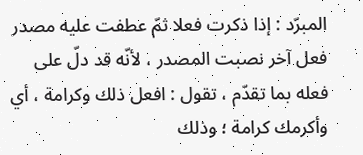المبرّد : إذا ذكرت فعلا ثمّ عطفت عليه مصدر فعل آخر نصبت المصدر ، لأنّه قد دلّ على فعله بما تقدّم ، تقول : افعل ذلك وكرامة ، أي وأكرمك كرامة ؛ وذلك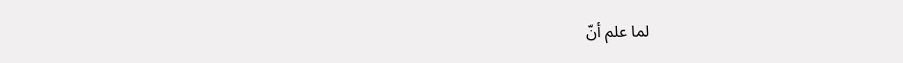لما علم أنّ